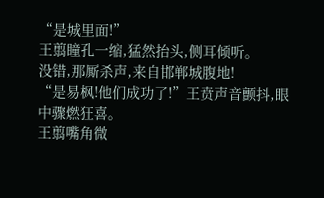“是城里面!”
王翦瞳孔一缩,猛然抬头,侧耳倾听。
没错,那厮杀声,来自邯郸城腹地!
“是易枫!他们成功了!”王贲声音颤抖,眼中骤燃狂喜。
王翦嘴角微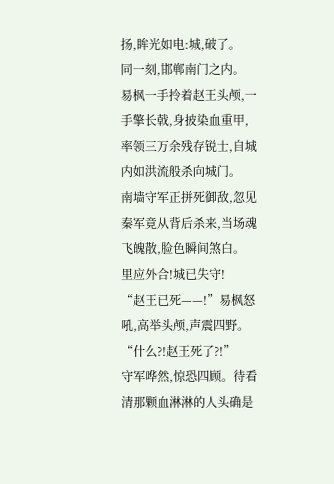扬,眸光如电:城,破了。
同一刻,邯郸南门之内。
易枫一手拎着赵王头颅,一手擎长戟,身披染血重甲,率领三万余残存锐士,自城内如洪流般杀向城门。
南墙守军正拼死御敌,忽见秦军竟从背后杀来,当场魂飞魄散,脸色瞬间煞白。
里应外合!城已失守!
“赵王已死——!”易枫怒吼,高举头颅,声震四野。
“什么?!赵王死了?!”
守军哗然,惊恐四顾。待看清那颗血淋淋的人头确是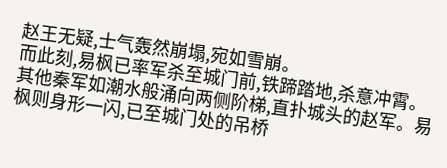赵王无疑,士气轰然崩塌,宛如雪崩。
而此刻,易枫已率军杀至城门前,铁蹄踏地,杀意冲霄。
其他秦军如潮水般涌向两侧阶梯,直扑城头的赵军。易枫则身形一闪,已至城门处的吊桥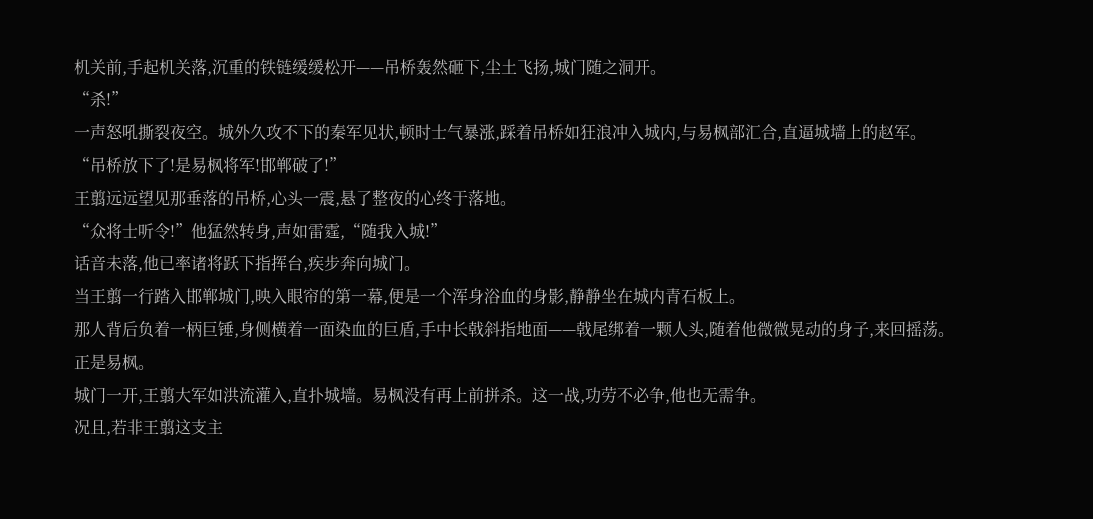机关前,手起机关落,沉重的铁链缓缓松开——吊桥轰然砸下,尘土飞扬,城门随之洞开。
“杀!”
一声怒吼撕裂夜空。城外久攻不下的秦军见状,顿时士气暴涨,踩着吊桥如狂浪冲入城内,与易枫部汇合,直逼城墙上的赵军。
“吊桥放下了!是易枫将军!邯郸破了!”
王翦远远望见那垂落的吊桥,心头一震,悬了整夜的心终于落地。
“众将士听令!”他猛然转身,声如雷霆,“随我入城!”
话音未落,他已率诸将跃下指挥台,疾步奔向城门。
当王翦一行踏入邯郸城门,映入眼帘的第一幕,便是一个浑身浴血的身影,静静坐在城内青石板上。
那人背后负着一柄巨锤,身侧横着一面染血的巨盾,手中长戟斜指地面——戟尾绑着一颗人头,随着他微微晃动的身子,来回摇荡。
正是易枫。
城门一开,王翦大军如洪流灌入,直扑城墙。易枫没有再上前拼杀。这一战,功劳不必争,他也无需争。
况且,若非王翦这支主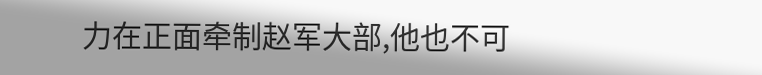力在正面牵制赵军大部,他也不可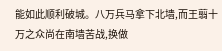能如此顺利破城。八万兵马拿下北墙,而王翦十万之众尚在南墙苦战,换做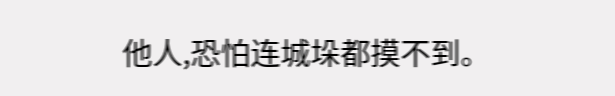他人,恐怕连城垛都摸不到。